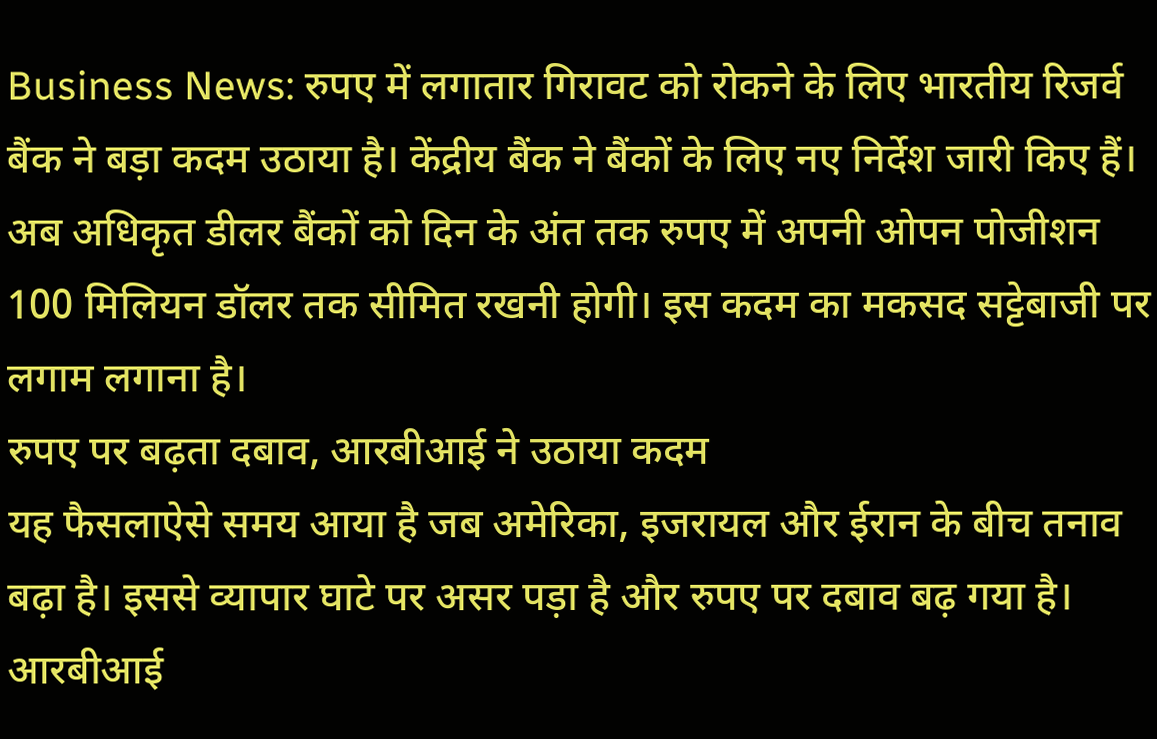Business News: रुपए में लगातार गिरावट को रोकने के लिए भारतीय रिजर्व बैंक ने बड़ा कदम उठाया है। केंद्रीय बैंक ने बैंकों के लिए नए निर्देश जारी किए हैं। अब अधिकृत डीलर बैंकों को दिन के अंत तक रुपए में अपनी ओपन पोजीशन 100 मिलियन डॉलर तक सीमित रखनी होगी। इस कदम का मकसद सट्टेबाजी पर लगाम लगाना है।
रुपए पर बढ़ता दबाव, आरबीआई ने उठाया कदम
यह फैसलाऐसे समय आया है जब अमेरिका, इजरायल और ईरान के बीच तनाव बढ़ा है। इससे व्यापार घाटे पर असर पड़ा है और रुपए पर दबाव बढ़ गया है। आरबीआई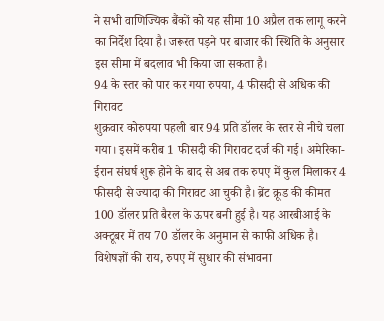ने सभी वाणिज्यिक बैंकों को यह सीमा 10 अप्रैल तक लागू करने का निर्देश दिया है। जरूरत पड़ने पर बाजार की स्थिति के अनुसार इस सीमा में बदलाव भी किया जा सकता है।
94 के स्तर को पार कर गया रुपया, 4 फीसदी से अधिक की गिरावट
शुक्रवार कोरुपया पहली बार 94 प्रति डॉलर के स्तर से नीचे चला गया। इसमें करीब 1 फीसदी की गिरावट दर्ज की गई। अमेरिका-ईरान संघर्ष शुरू होने के बाद से अब तक रुपए में कुल मिलाकर 4 फीसदी से ज्यादा की गिरावट आ चुकी है। ब्रेंट क्रूड की कीमत 100 डॉलर प्रति बैरल के ऊपर बनी हुई है। यह आरबीआई के अक्टूबर में तय 70 डॉलर के अनुमान से काफी अधिक है।
विशेषज्ञों की राय, रुपए में सुधार की संभावना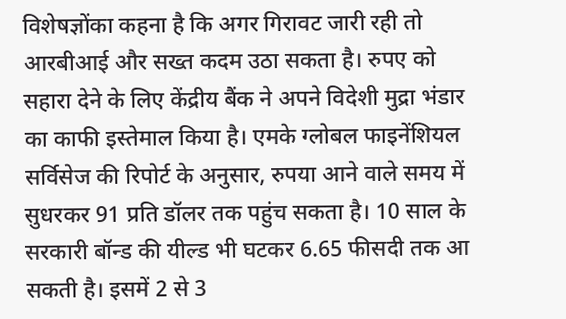विशेषज्ञोंका कहना है कि अगर गिरावट जारी रही तो आरबीआई और सख्त कदम उठा सकता है। रुपए को सहारा देने के लिए केंद्रीय बैंक ने अपने विदेशी मुद्रा भंडार का काफी इस्तेमाल किया है। एमके ग्लोबल फाइनेंशियल सर्विसेज की रिपोर्ट के अनुसार, रुपया आने वाले समय में सुधरकर 91 प्रति डॉलर तक पहुंच सकता है। 10 साल के सरकारी बॉन्ड की यील्ड भी घटकर 6.65 फीसदी तक आ सकती है। इसमें 2 से 3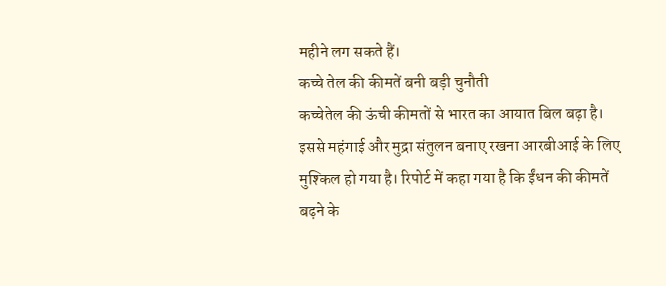महीने लग सकते हैं।
कच्चे तेल की कीमतें बनी बड़ी चुनौती
कच्चेतेल की ऊंची कीमतों से भारत का आयात बिल बढ़ा है। इससे महंगाई और मुद्रा संतुलन बनाए रखना आरबीआई के लिए मुश्किल हो गया है। रिपोर्ट में कहा गया है कि ईंधन की कीमतें बढ़ने के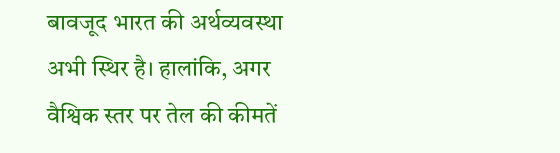बावजूद भारत की अर्थव्यवस्था अभी स्थिर है। हालांकि, अगर वैश्विक स्तर पर तेल की कीमतें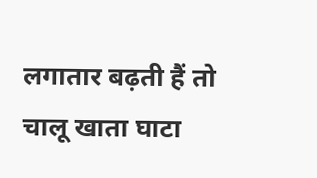लगातार बढ़ती हैं तो चालू खाता घाटा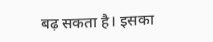बढ़ सकता है। इसका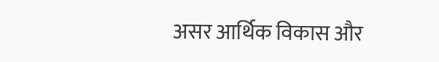असर आर्थिक विकास और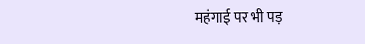महंगाई पर भी पड़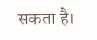सकता है।